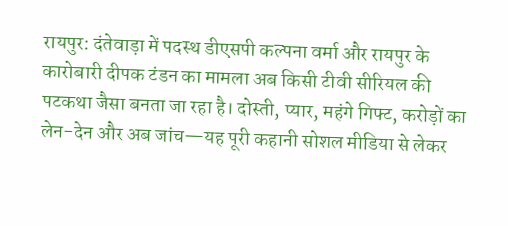रायपुर: दंतेवाड़ा में पदस्थ डीएसपी कल्पना वर्मा और रायपुर के कारोबारी दीपक टंडन का मामला अब किसी टीवी सीरियल की पटकथा जैसा बनता जा रहा है। दोस्ती, प्यार, महंगे गिफ्ट, करोड़ों का लेन-देन और अब जांच—यह पूरी कहानी सोशल मीडिया से लेकर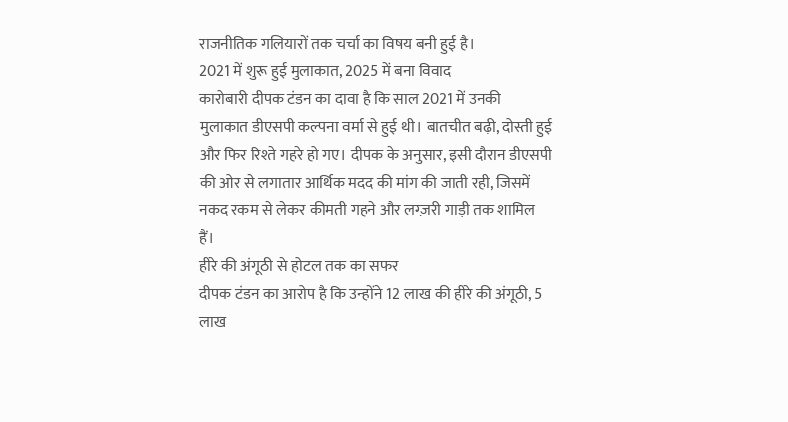राजनीतिक गलियारों तक चर्चा का विषय बनी हुई है।
2021 में शुरू हुई मुलाकात, 2025 में बना विवाद
कारोबारी दीपक टंडन का दावा है कि साल 2021 में उनकी मुलाकात डीएसपी कल्पना वर्मा से हुई थी। बातचीत बढ़ी, दोस्ती हुई और फिर रिश्ते गहरे हो गए। दीपक के अनुसार, इसी दौरान डीएसपी की ओर से लगातार आर्थिक मदद की मांग की जाती रही, जिसमें नकद रकम से लेकर कीमती गहने और लग्ज़री गाड़ी तक शामिल हैं।
हीरे की अंगूठी से होटल तक का सफर
दीपक टंडन का आरोप है कि उन्होंने 12 लाख की हीरे की अंगूठी, 5 लाख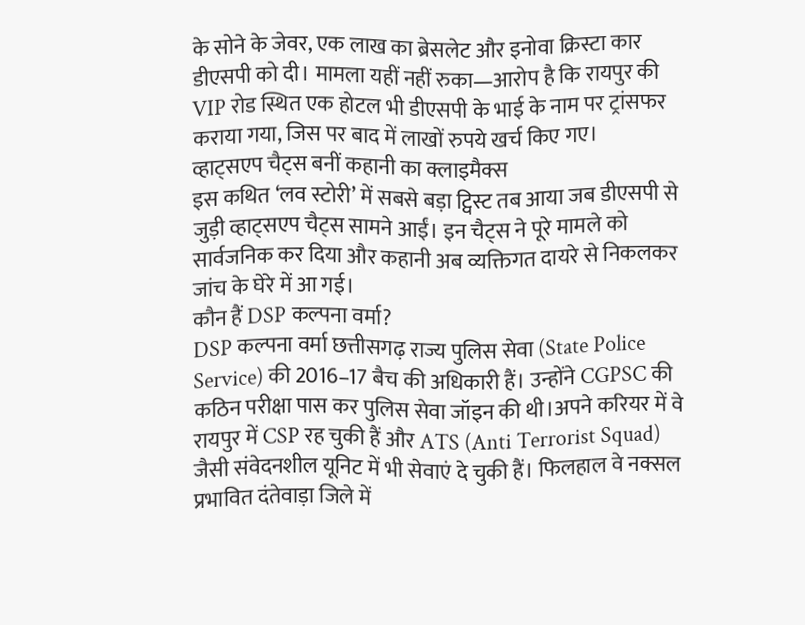के सोने के जेवर, एक लाख का ब्रेसलेट और इनोवा क्रिस्टा कार डीएसपी को दी। मामला यहीं नहीं रुका—आरोप है कि रायपुर की VIP रोड स्थित एक होटल भी डीएसपी के भाई के नाम पर ट्रांसफर कराया गया, जिस पर बाद में लाखों रुपये खर्च किए गए।
व्हाट्सएप चैट्स बनीं कहानी का क्लाइमैक्स
इस कथित ‘लव स्टोरी’ में सबसे बड़ा ट्विस्ट तब आया जब डीएसपी से जुड़ी व्हाट्सएप चैट्स सामने आईं। इन चैट्स ने पूरे मामले को सार्वजनिक कर दिया और कहानी अब व्यक्तिगत दायरे से निकलकर जांच के घेरे में आ गई।
कौन हैं DSP कल्पना वर्मा?
DSP कल्पना वर्मा छत्तीसगढ़ राज्य पुलिस सेवा (State Police Service) की 2016–17 बैच की अधिकारी हैं। उन्होंने CGPSC की कठिन परीक्षा पास कर पुलिस सेवा जॉइन की थी।अपने करियर में वे रायपुर में CSP रह चुकी हैं और ATS (Anti Terrorist Squad) जैसी संवेदनशील यूनिट में भी सेवाएं दे चुकी हैं। फिलहाल वे नक्सल प्रभावित दंतेवाड़ा जिले में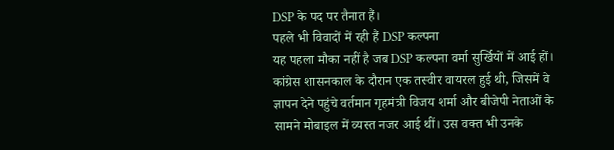DSP के पद पर तैनात हैं।
पहले भी विवादों में रही हैं DSP कल्पना
यह पहला मौका नहीं है जब DSP कल्पना वर्मा सुर्खियों में आई हों। कांग्रेस शासनकाल के दौरान एक तस्वीर वायरल हुई थी, जिसमें वे ज्ञापन देने पहुंचे वर्तमान गृहमंत्री विजय शर्मा और बीजेपी नेताओं के सामने मोबाइल में व्यस्त नजर आई थीं। उस वक्त भी उनके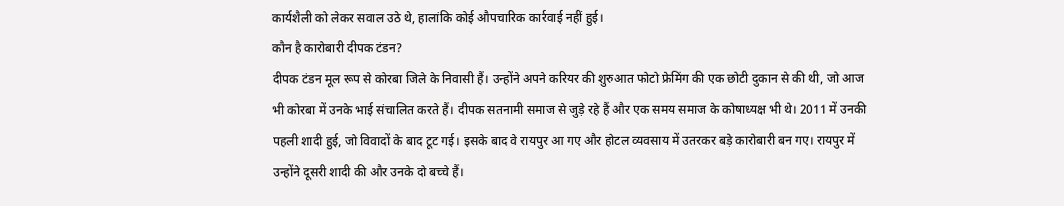कार्यशैली को लेकर सवाल उठे थे, हालांकि कोई औपचारिक कार्रवाई नहीं हुई।
कौन है कारोबारी दीपक टंडन?
दीपक टंडन मूल रूप से कोरबा जिले के निवासी हैं। उन्होंने अपने करियर की शुरुआत फोटो फ्रेमिंग की एक छोटी दुकान से की थी, जो आज भी कोरबा में उनके भाई संचालित करते हैं। दीपक सतनामी समाज से जुड़े रहे हैं और एक समय समाज के कोषाध्यक्ष भी थे। 2011 में उनकी पहली शादी हुई, जो विवादों के बाद टूट गई। इसके बाद वे रायपुर आ गए और होटल व्यवसाय में उतरकर बड़े कारोबारी बन गए। रायपुर में उन्होंने दूसरी शादी की और उनके दो बच्चे हैं।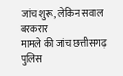जांच शुरू, लेकिन सवाल बरकरार
मामले की जांच छत्तीसगढ़ पुलिस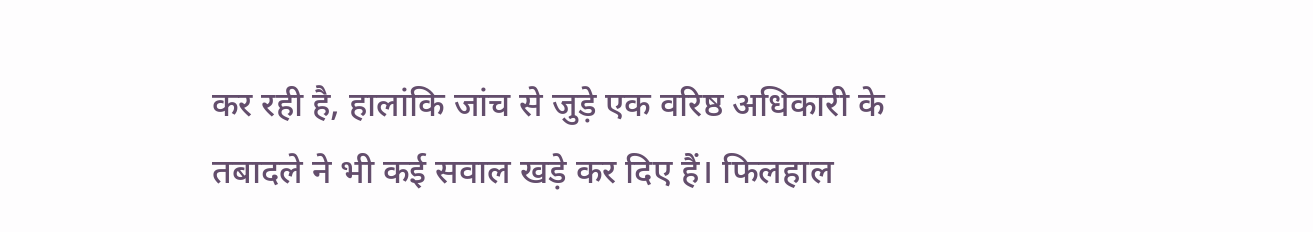कर रही है, हालांकि जांच से जुड़े एक वरिष्ठ अधिकारी के तबादले ने भी कई सवाल खड़े कर दिए हैं। फिलहाल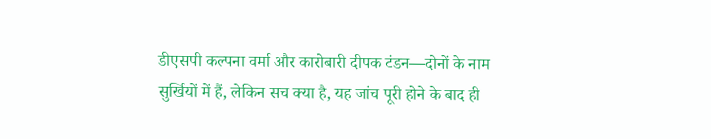डीएसपी कल्पना वर्मा और कारोबारी दीपक टंडन—दोनों के नाम सुर्खियों में हैं, लेकिन सच क्या है, यह जांच पूरी होने के बाद ही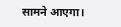सामने आएगा।